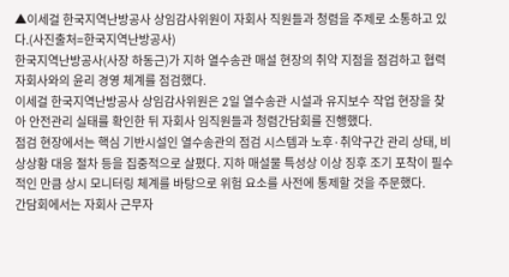▲이세걸 한국지역난방공사 상임감사위원이 자회사 직원들과 청렴을 주제로 소통하고 있다.(사진출처=한국지역난방공사)
한국지역난방공사(사장 하동근)가 지하 열수송관 매설 현장의 취약 지점을 점검하고 협력 자회사와의 윤리 경영 체계를 점검했다.
이세걸 한국지역난방공사 상임감사위원은 2일 열수송관 시설과 유지보수 작업 현장을 찾아 안전관리 실태를 확인한 뒤 자회사 임직원들과 청렴간담회를 진행했다.
점검 현장에서는 핵심 기반시설인 열수송관의 점검 시스템과 노후·취약구간 관리 상태, 비상상황 대응 절차 등을 집중적으로 살폈다. 지하 매설물 특성상 이상 징후 조기 포착이 필수적인 만큼 상시 모니터링 체계를 바탕으로 위험 요소를 사전에 통제할 것을 주문했다.
간담회에서는 자회사 근무자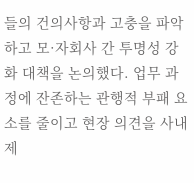들의 건의사항과 고충을 파악하고 모·자회사 간 투명성 강화 대책을 논의했다. 업무 과정에 잔존하는 관행적 부패 요소를 줄이고 현장 의견을 사내 제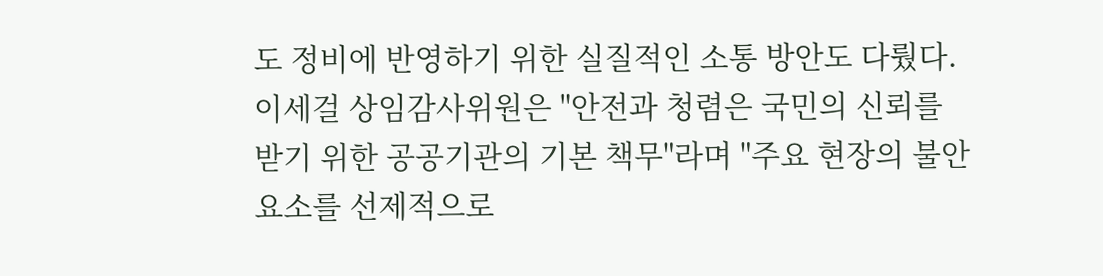도 정비에 반영하기 위한 실질적인 소통 방안도 다뤘다.
이세걸 상임감사위원은 "안전과 청렴은 국민의 신뢰를 받기 위한 공공기관의 기본 책무"라며 "주요 현장의 불안 요소를 선제적으로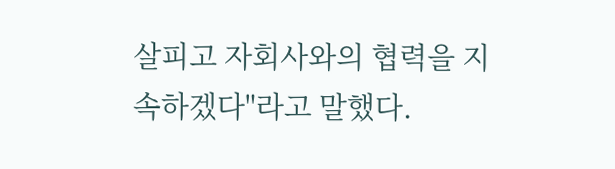살피고 자회사와의 협력을 지속하겠다"라고 말했다.